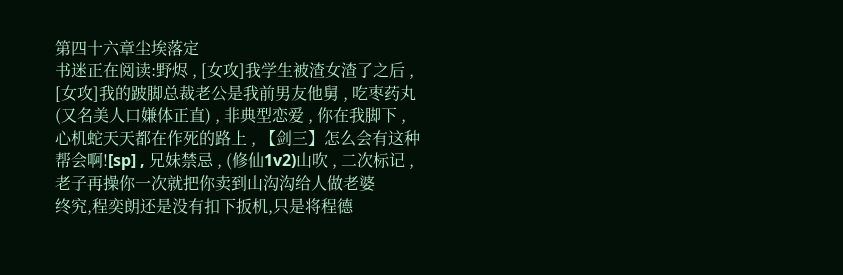第四十六章尘埃落定
书迷正在阅读:野烬 , [女攻]我学生被渣女渣了之后 , [女攻]我的跛脚总裁老公是我前男友他舅 , 吃枣药丸(又名美人口嫌体正直) , 非典型恋爱 , 你在我脚下 , 心机蛇天天都在作死的路上 , 【剑三】怎么会有这种帮会啊![sp] , 兄妹禁忌 , (修仙1v2)山吹 , 二次标记 , 老子再操你一次就把你卖到山沟沟给人做老婆
终究,程奕朗还是没有扣下扳机,只是将程德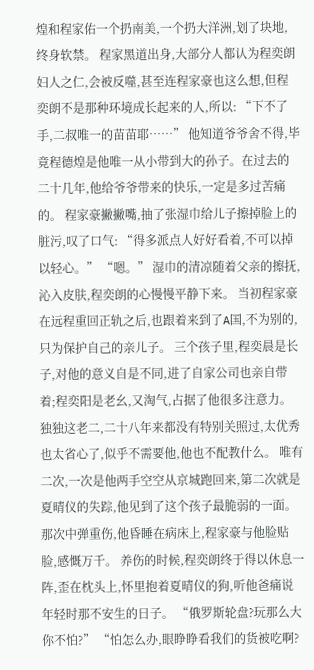煌和程家佑一个扔南美,一个扔大洋洲,划了块地,终身软禁。 程家黑道出身,大部分人都认为程奕朗妇人之仁,会被反噬,甚至连程家豪也这么想,但程奕朗不是那种环境成长起来的人,所以: “下不了手,二叔唯一的苗苗耶……” 他知道爷爷舍不得,毕竟程德煌是他唯一从小带到大的孙子。在过去的二十几年,他给爷爷带来的快乐,一定是多过苦痛的。 程家豪撇撇嘴,抽了张湿巾给儿子擦掉脸上的脏污,叹了口气: “得多派点人好好看着,不可以掉以轻心。” “嗯。” 湿巾的清凉随着父亲的擦抚,沁入皮肤,程奕朗的心慢慢平静下来。 当初程家豪在远程重回正轨之后,也跟着来到了A国,不为别的,只为保护自己的亲儿子。 三个孩子里,程奕晨是长子,对他的意义自是不同,进了自家公司也亲自带着;程奕阳是老幺,又淘气,占据了他很多注意力。 独独这老二,二十八年来都没有特别关照过,太优秀也太省心了,似乎不需要他,他也不配教什么。 唯有二次,一次是他两手空空从京城跑回来,第二次就是夏晴仪的失踪,他见到了这个孩子最脆弱的一面。 那次中弹重伤,他昏睡在病床上,程家豪与他脸贴脸,感慨万千。 养伤的时候,程奕朗终于得以休息一阵,歪在枕头上,怀里抱着夏晴仪的狗,听他爸痛说年轻时那不安生的日子。 “俄罗斯轮盘?玩那么大你不怕?” “怕怎么办,眼睁睁看我们的货被吃啊?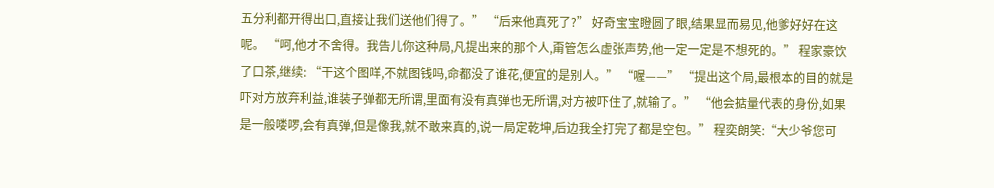五分利都开得出口,直接让我们送他们得了。” “后来他真死了?” 好奇宝宝瞪圆了眼,结果显而易见,他爹好好在这呢。 “呵,他才不舍得。我告儿你这种局,凡提出来的那个人,甭管怎么虚张声势,他一定一定是不想死的。” 程家豪饮了口茶,继续: “干这个图咩,不就图钱吗,命都没了谁花,便宜的是别人。” “喔——” “提出这个局,最根本的目的就是吓对方放弃利益,谁装子弹都无所谓,里面有没有真弹也无所谓,对方被吓住了,就输了。” “他会掂量代表的身份,如果是一般喽啰,会有真弹,但是像我,就不敢来真的,说一局定乾坤,后边我全打完了都是空包。” 程奕朗笑:“大少爷您可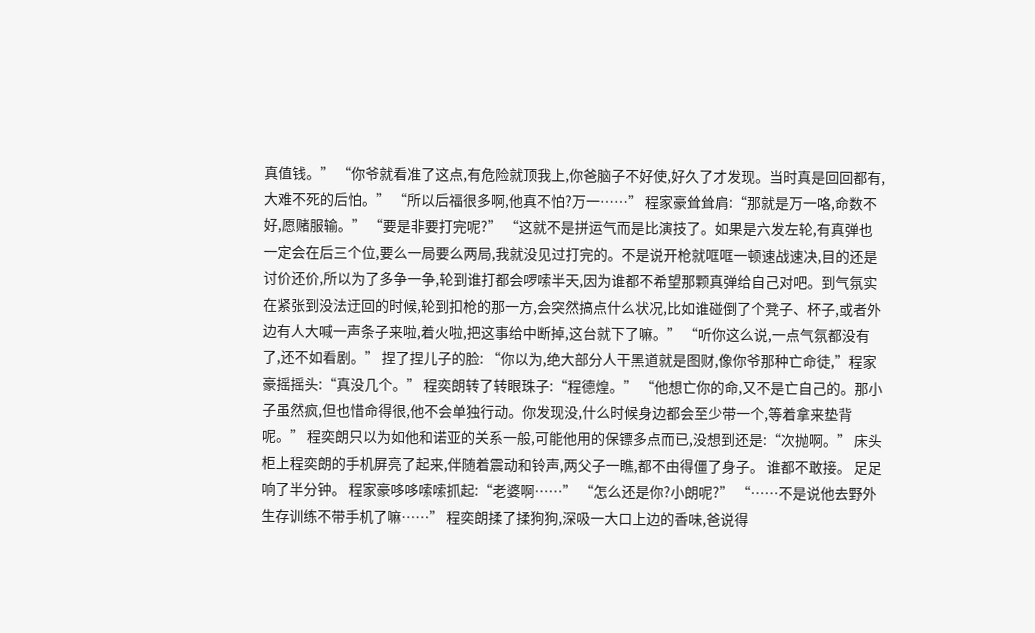真值钱。” “你爷就看准了这点,有危险就顶我上,你爸脑子不好使,好久了才发现。当时真是回回都有,大难不死的后怕。” “所以后福很多啊,他真不怕?万一……” 程家豪耸耸肩:“那就是万一咯,命数不好,愿赌服输。” “要是非要打完呢?” “这就不是拼运气而是比演技了。如果是六发左轮,有真弹也一定会在后三个位,要么一局要么两局,我就没见过打完的。不是说开枪就哐哐一顿速战速决,目的还是讨价还价,所以为了多争一争,轮到谁打都会啰嗦半天,因为谁都不希望那颗真弹给自己对吧。到气氛实在紧张到没法迂回的时候,轮到扣枪的那一方,会突然搞点什么状况,比如谁碰倒了个凳子、杯子,或者外边有人大喊一声条子来啦,着火啦,把这事给中断掉,这台就下了嘛。” “听你这么说,一点气氛都没有了,还不如看剧。” 捏了捏儿子的脸: “你以为,绝大部分人干黑道就是图财,像你爷那种亡命徒,”程家豪摇摇头:“真没几个。” 程奕朗转了转眼珠子:“程德煌。” “他想亡你的命,又不是亡自己的。那小子虽然疯,但也惜命得很,他不会单独行动。你发现没,什么时候身边都会至少带一个,等着拿来垫背呢。” 程奕朗只以为如他和诺亚的关系一般,可能他用的保镖多点而已,没想到还是:“次抛啊。” 床头柜上程奕朗的手机屏亮了起来,伴随着震动和铃声,两父子一瞧,都不由得僵了身子。 谁都不敢接。 足足响了半分钟。 程家豪哆哆嗦嗦抓起:“老婆啊……” “怎么还是你?小朗呢?” “……不是说他去野外生存训练不带手机了嘛……” 程奕朗揉了揉狗狗,深吸一大口上边的香味,爸说得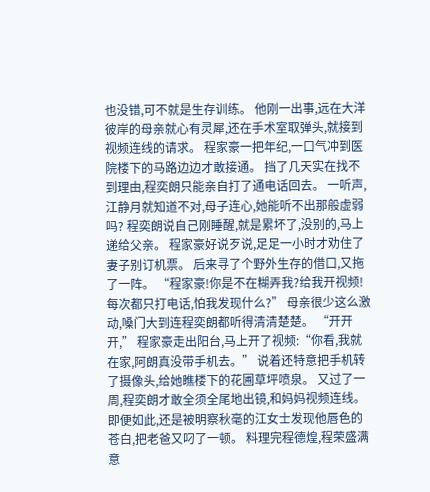也没错,可不就是生存训练。 他刚一出事,远在大洋彼岸的母亲就心有灵犀,还在手术室取弹头,就接到视频连线的请求。 程家豪一把年纪,一口气冲到医院楼下的马路边边才敢接通。 挡了几天实在找不到理由,程奕朗只能亲自打了通电话回去。 一听声,江静月就知道不对,母子连心,她能听不出那般虚弱吗? 程奕朗说自己刚睡醒,就是累坏了,没别的,马上递给父亲。 程家豪好说歹说,足足一小时才劝住了妻子别订机票。 后来寻了个野外生存的借口,又拖了一阵。 “程家豪!你是不在糊弄我?给我开视频!每次都只打电话,怕我发现什么?” 母亲很少这么激动,嗓门大到连程奕朗都听得清清楚楚。 “开开开,” 程家豪走出阳台,马上开了视频:“你看,我就在家,阿朗真没带手机去。” 说着还特意把手机转了摄像头,给她瞧楼下的花圃草坪喷泉。 又过了一周,程奕朗才敢全须全尾地出镜,和妈妈视频连线。即便如此,还是被明察秋毫的江女士发现他唇色的苍白,把老爸又叼了一顿。 料理完程德煌,程荣盛满意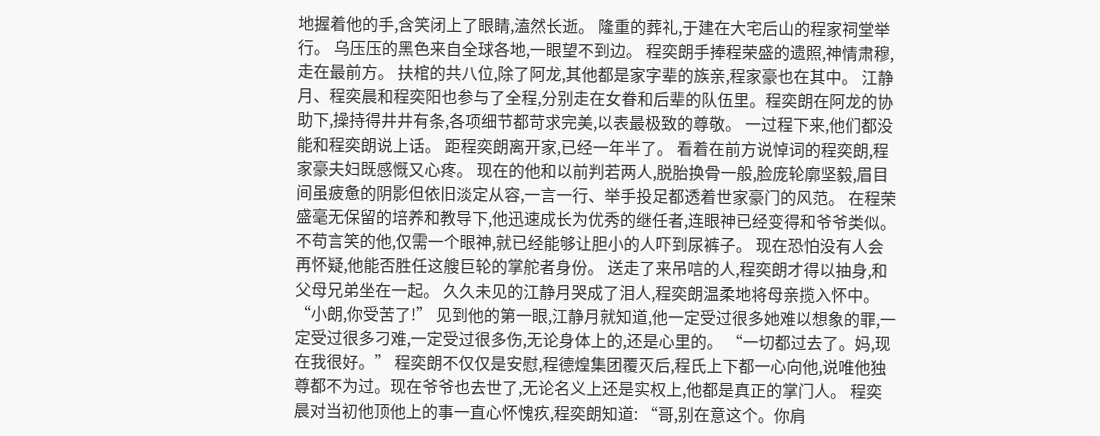地握着他的手,含笑闭上了眼睛,溘然长逝。 隆重的葬礼,于建在大宅后山的程家祠堂举行。 乌压压的黑色来自全球各地,一眼望不到边。 程奕朗手捧程荣盛的遗照,神情肃穆,走在最前方。 扶棺的共八位,除了阿龙,其他都是家字辈的族亲,程家豪也在其中。 江静月、程奕晨和程奕阳也参与了全程,分别走在女眷和后辈的队伍里。程奕朗在阿龙的协助下,操持得井井有条,各项细节都苛求完美,以表最极致的尊敬。 一过程下来,他们都没能和程奕朗说上话。 距程奕朗离开家,已经一年半了。 看着在前方说悼词的程奕朗,程家豪夫妇既感慨又心疼。 现在的他和以前判若两人,脱胎换骨一般,脸庞轮廓坚毅,眉目间虽疲惫的阴影但依旧淡定从容,一言一行、举手投足都透着世家豪门的风范。 在程荣盛毫无保留的培养和教导下,他迅速成长为优秀的继任者,连眼神已经变得和爷爷类似。 不苟言笑的他,仅需一个眼神,就已经能够让胆小的人吓到尿裤子。 现在恐怕没有人会再怀疑,他能否胜任这艘巨轮的掌舵者身份。 送走了来吊唁的人,程奕朗才得以抽身,和父母兄弟坐在一起。 久久未见的江静月哭成了泪人,程奕朗温柔地将母亲揽入怀中。 “小朗,你受苦了!” 见到他的第一眼,江静月就知道,他一定受过很多她难以想象的罪,一定受过很多刁难,一定受过很多伤,无论身体上的,还是心里的。 “一切都过去了。妈,现在我很好。” 程奕朗不仅仅是安慰,程德煌集团覆灭后,程氏上下都一心向他,说唯他独尊都不为过。现在爷爷也去世了,无论名义上还是实权上,他都是真正的掌门人。 程奕晨对当初他顶他上的事一直心怀愧疚,程奕朗知道: “哥,别在意这个。你肩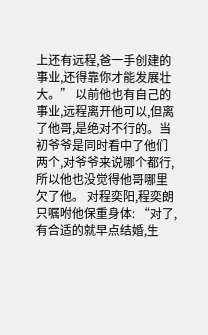上还有远程,爸一手创建的事业,还得靠你才能发展壮大。” 以前他也有自己的事业,远程离开他可以,但离了他哥,是绝对不行的。当初爷爷是同时看中了他们两个,对爷爷来说哪个都行,所以他也没觉得他哥哪里欠了他。 对程奕阳,程奕朗只嘱咐他保重身体: “对了,有合适的就早点结婚,生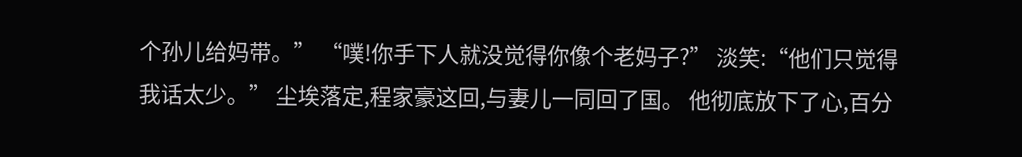个孙儿给妈带。” “噗!你手下人就没觉得你像个老妈子?” 淡笑:“他们只觉得我话太少。” 尘埃落定,程家豪这回,与妻儿一同回了国。 他彻底放下了心,百分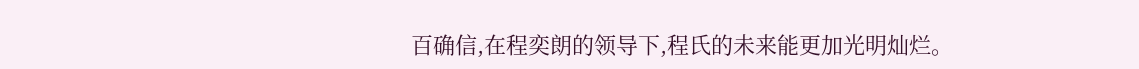百确信,在程奕朗的领导下,程氏的未来能更加光明灿烂。